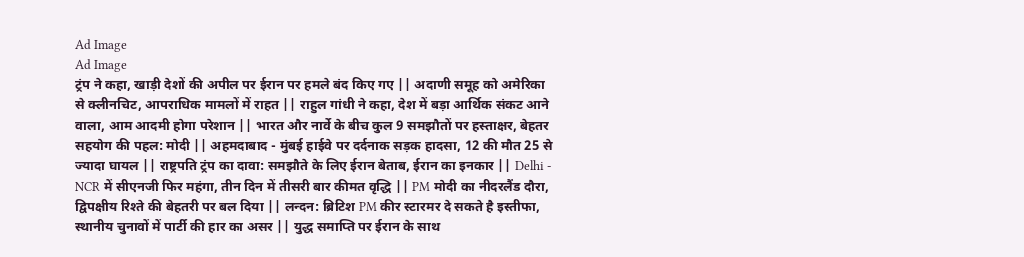Ad Image
Ad Image
ट्रंप ने कहा, खाड़ी देशों की अपील पर ईरान पर हमले बंद किए गए || अदाणी समूह को अमेरिका से क्लीनचिट, आपराधिक मामलों में राहत || राहुल गांधी ने कहा, देश में बड़ा आर्थिक संकट आने वाला, आम आदमी होगा परेशान || भारत और नार्वे के बीच कुल 9 समझौतों पर हस्ताक्षर, बेहतर सहयोग की पहल: मोदी || अहमदाबाद - मुंबई हाईवे पर दर्दनाक सड़क हादसा, 12 की मौत 25 से ज्यादा घायल || राष्ट्रपति ट्रंप का दावा: समझौते के लिए ईरान बेताब, ईरान का इनकार || Delhi - NCR में सीएनजी फिर महंगा, तीन दिन में तीसरी बार कीमत वृद्धि || PM मोदी का नीदरलैंड दौरा, द्विपक्षीय रिश्ते की बेहतरी पर बल दिया || लन्दन: ब्रिटिश PM कीर स्टारमर दे सकते है इस्तीफा, स्थानीय चुनावों में पार्टी की हार का असर || युद्ध समाप्ति पर ईरान के साथ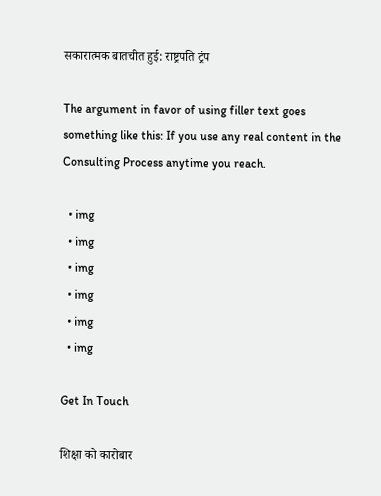सकारात्मक बातचीत हुई: राष्ट्रपति ट्रंप

The argument in favor of using filler text goes something like this: If you use any real content in the Consulting Process anytime you reach.

  • img
  • img
  • img
  • img
  • img
  • img

Get In Touch

शिक्षा को कारोबार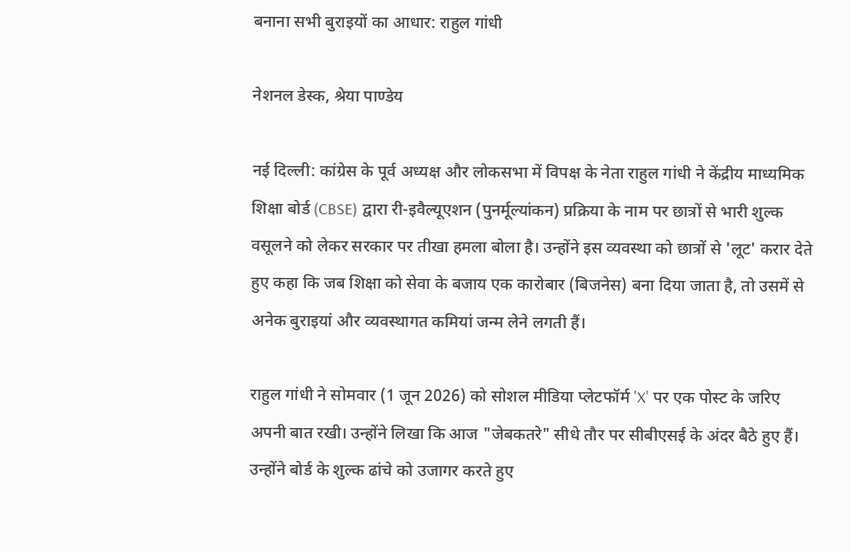बनाना सभी बुराइयों का आधार: राहुल गांधी

नेशनल डेस्क, श्रेया पाण्डेय

नई दिल्ली: कांग्रेस के पूर्व अध्यक्ष और लोकसभा में विपक्ष के नेता राहुल गांधी ने केंद्रीय माध्यमिक शिक्षा बोर्ड (CBSE) द्वारा री-इवैल्यूएशन (पुनर्मूल्यांकन) प्रक्रिया के नाम पर छात्रों से भारी शुल्क वसूलने को लेकर सरकार पर तीखा हमला बोला है। उन्होंने इस व्यवस्था को छात्रों से 'लूट' करार देते हुए कहा कि जब शिक्षा को सेवा के बजाय एक कारोबार (बिजनेस) बना दिया जाता है, तो उसमें से अनेक बुराइयां और व्यवस्थागत कमियां जन्म लेने लगती हैं।

राहुल गांधी ने सोमवार (1 जून 2026) को सोशल मीडिया प्लेटफॉर्म 'X' पर एक पोस्ट के जरिए अपनी बात रखी। उन्होंने लिखा कि आज "जेबकतरे" सीधे तौर पर सीबीएसई के अंदर बैठे हुए हैं। उन्होंने बोर्ड के शुल्क ढांचे को उजागर करते हुए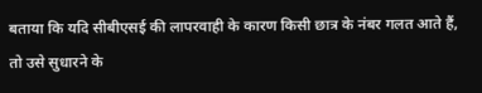बताया कि यदि सीबीएसई की लापरवाही के कारण किसी छात्र के नंबर गलत आते हैं, तो उसे सुधारने के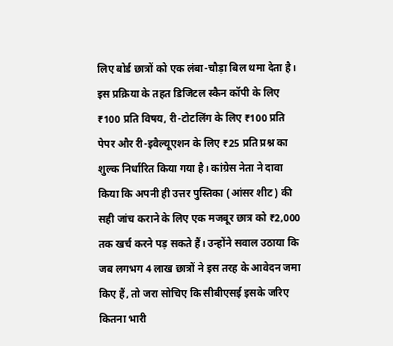लिए बोर्ड छात्रों को एक लंबा-चौड़ा बिल थमा देता है। इस प्रक्रिया के तहत डिजिटल स्कैन कॉपी के लिए ₹100 प्रति विषय, री-टोटलिंग के लिए ₹100 प्रति पेपर और री-इवैल्यूएशन के लिए ₹25 प्रति प्रश्न का शुल्क निर्धारित किया गया है। कांग्रेस नेता ने दावा किया कि अपनी ही उत्तर पुस्तिका (आंसर शीट) की सही जांच कराने के लिए एक मजबूर छात्र को ₹2,000 तक खर्च करने पड़ सकते हैं। उन्होंने सवाल उठाया कि जब लगभग 4 लाख छात्रों ने इस तरह के आवेदन जमा किए हैं, तो जरा सोचिए कि सीबीएसई इसके जरिए कितना भारी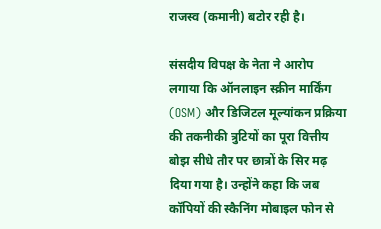राजस्व (कमानी) बटोर रही है।

संसदीय विपक्ष के नेता ने आरोप लगाया कि ऑनलाइन स्क्रीन मार्किंग (OSM) और डिजिटल मूल्यांकन प्रक्रिया की तकनीकी त्रुटियों का पूरा वित्तीय बोझ सीधे तौर पर छात्रों के सिर मढ़ दिया गया है। उन्होंने कहा कि जब कॉपियों की स्कैनिंग मोबाइल फोन से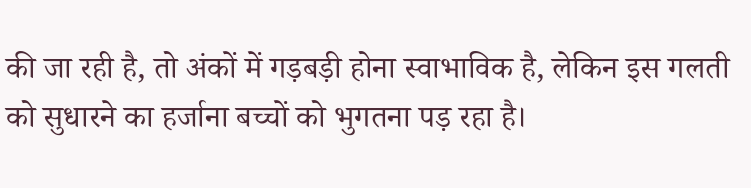की जा रही है, तो अंकों में गड़बड़ी होना स्वाभाविक है, लेकिन इस गलती को सुधारने का हर्जाना बच्चों को भुगतना पड़ रहा है।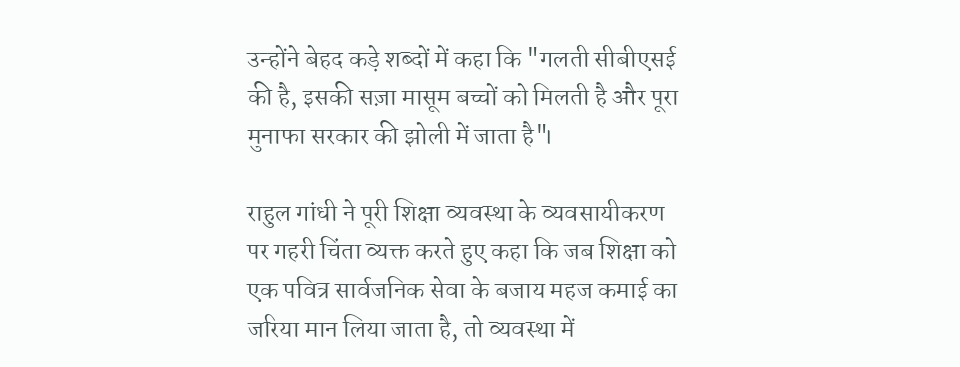उन्होंने बेहद कड़े शब्दों में कहा कि "गलती सीबीएसई की है, इसकी सज़ा मासूम बच्चों को मिलती है और पूरा मुनाफा सरकार की झोली में जाता है"।

राहुल गांधी ने पूरी शिक्षा व्यवस्था के व्यवसायीकरण पर गहरी चिंता व्यक्त करते हुए कहा कि जब शिक्षा को एक पवित्र सार्वजनिक सेवा के बजाय महज कमाई का जरिया मान लिया जाता है, तो व्यवस्था में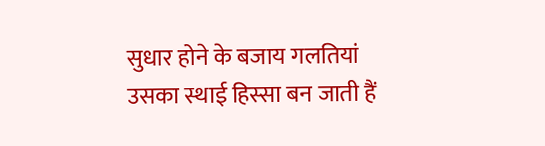सुधार होने के बजाय गलतियां उसका स्थाई हिस्सा बन जाती हैं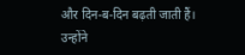और दिन-ब-दिन बढ़ती जाती हैं। उन्होंने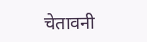चेतावनी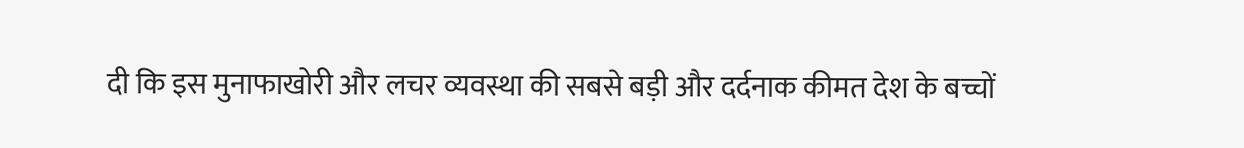दी कि इस मुनाफाखोरी और लचर व्यवस्था की सबसे बड़ी और दर्दनाक कीमत देश के बच्चों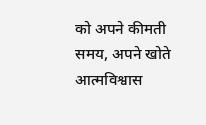को अपने कीमती समय, अपने खोते आत्मविश्वास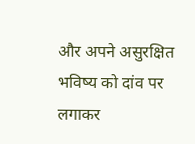और अपने असुरक्षित भविष्य को दांव पर लगाकर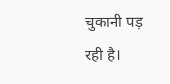चुकानी पड़ रही है।